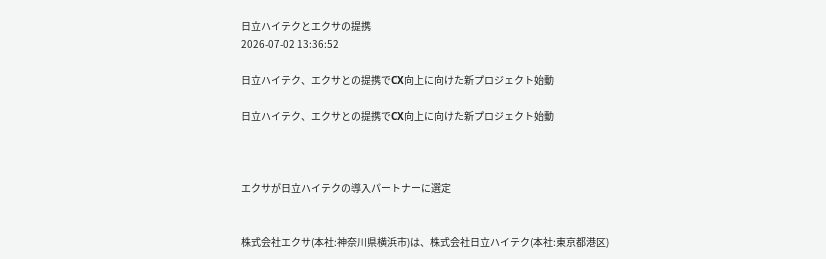日立ハイテクとエクサの提携
2026-07-02 13:36:52

日立ハイテク、エクサとの提携でCX向上に向けた新プロジェクト始動

日立ハイテク、エクサとの提携でCX向上に向けた新プロジェクト始動



エクサが日立ハイテクの導入パートナーに選定


株式会社エクサ(本社:神奈川県横浜市)は、株式会社日立ハイテク(本社:東京都港区)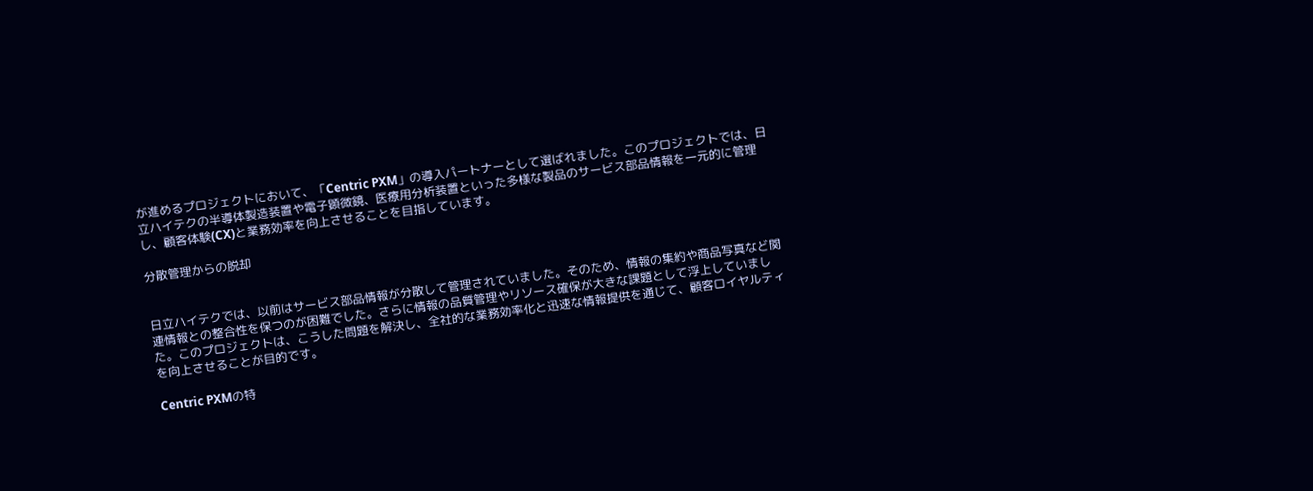が進めるプロジェクトにおいて、「Centric PXM」の導入パートナーとして選ばれました。このプロジェクトでは、日立ハイテクの半導体製造装置や電子顕微鏡、医療用分析装置といった多様な製品のサービス部品情報を一元的に管理し、顧客体験(CX)と業務効率を向上させることを目指しています。

分散管理からの脱却


日立ハイテクでは、以前はサービス部品情報が分散して管理されていました。そのため、情報の集約や商品写真など関連情報との整合性を保つのが困難でした。さらに情報の品質管理やリソース確保が大きな課題として浮上していました。このプロジェクトは、こうした問題を解決し、全社的な業務効率化と迅速な情報提供を通じて、顧客ロイヤルティを向上させることが目的です。

Centric PXMの特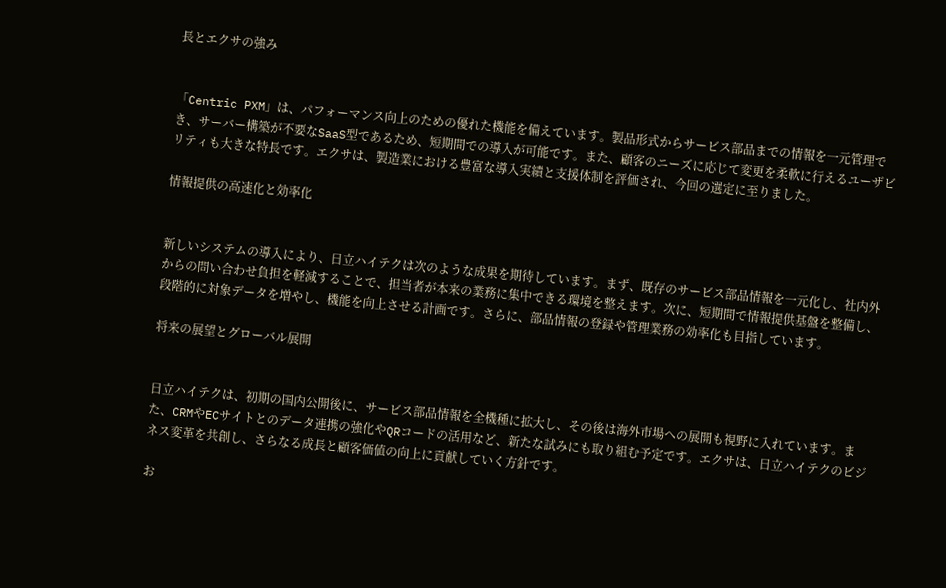長とエクサの強み


「Centric PXM」は、パフォーマンス向上のための優れた機能を備えています。製品形式からサービス部品までの情報を一元管理でき、サーバー構築が不要なSaaS型であるため、短期間での導入が可能です。また、顧客のニーズに応じて変更を柔軟に行えるユーザビリティも大きな特長です。エクサは、製造業における豊富な導入実績と支援体制を評価され、今回の選定に至りました。

情報提供の高速化と効率化


新しいシステムの導入により、日立ハイテクは次のような成果を期待しています。まず、既存のサービス部品情報を一元化し、社内外からの問い合わせ負担を軽減することで、担当者が本来の業務に集中できる環境を整えます。次に、短期間で情報提供基盤を整備し、段階的に対象データを増やし、機能を向上させる計画です。さらに、部品情報の登録や管理業務の効率化も目指しています。

将来の展望とグローバル展開


日立ハイテクは、初期の国内公開後に、サービス部品情報を全機種に拡大し、その後は海外市場への展開も視野に入れています。また、CRMやECサイトとのデータ連携の強化やQRコードの活用など、新たな試みにも取り組む予定です。エクサは、日立ハイテクのビジネス変革を共創し、さらなる成長と顧客価値の向上に貢献していく方針です。

お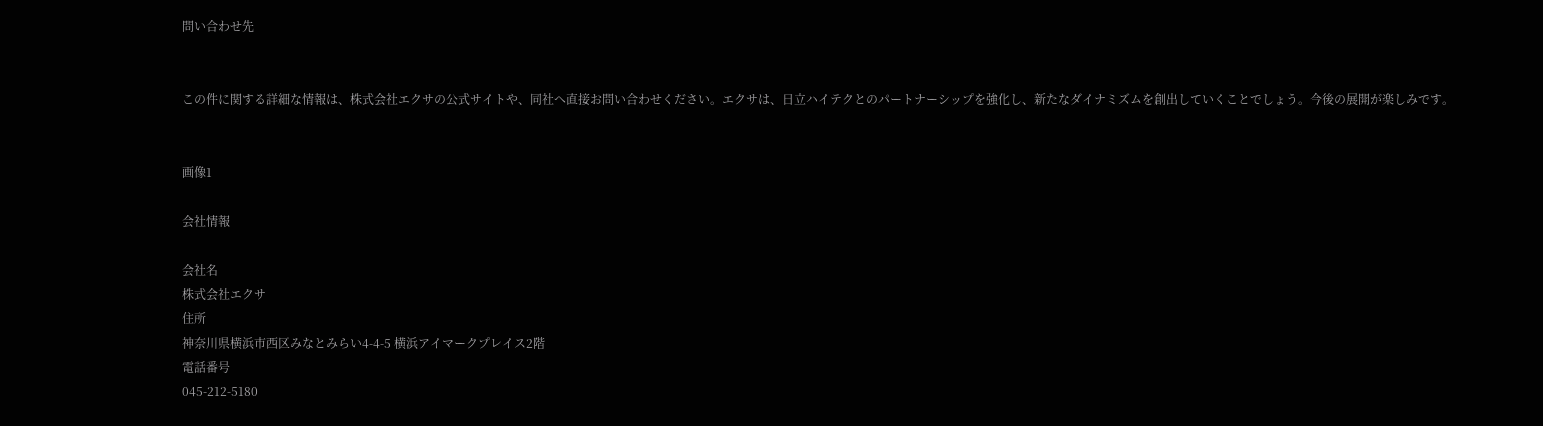問い合わせ先


この件に関する詳細な情報は、株式会社エクサの公式サイトや、同社へ直接お問い合わせください。エクサは、日立ハイテクとのパートナーシップを強化し、新たなダイナミズムを創出していくことでしょう。今後の展開が楽しみです。


画像1

会社情報

会社名
株式会社エクサ
住所
神奈川県横浜市西区みなとみらい4-4-5 横浜アイマークプレイス2階
電話番号
045-212-5180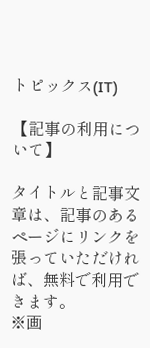トピックス(IT)

【記事の利用について】

タイトルと記事文章は、記事のあるページにリンクを張っていただければ、無料で利用できます。
※画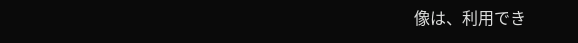像は、利用でき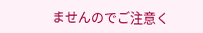ませんのでご注意く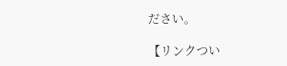ださい。

【リンクつい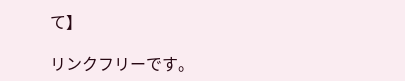て】

リンクフリーです。